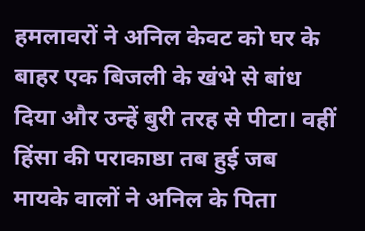हमलावरों ने अनिल केवट को घर के बाहर एक बिजली के खंभे से बांध दिया और उन्हें बुरी तरह से पीटा। वहीं हिंसा की पराकाष्ठा तब हुई जब मायके वालों ने अनिल के पिता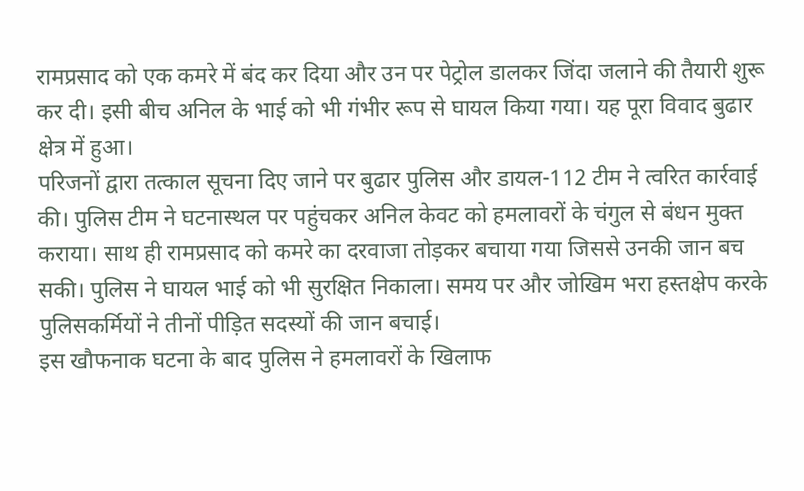रामप्रसाद को एक कमरे में बंद कर दिया और उन पर पेट्रोल डालकर जिंदा जलाने की तैयारी शुरू कर दी। इसी बीच अनिल के भाई को भी गंभीर रूप से घायल किया गया। यह पूरा विवाद बुढार क्षेत्र में हुआ।
परिजनों द्वारा तत्काल सूचना दिए जाने पर बुढार पुलिस और डायल-112 टीम ने त्वरित कार्रवाई की। पुलिस टीम ने घटनास्थल पर पहुंचकर अनिल केवट को हमलावरों के चंगुल से बंधन मुक्त कराया। साथ ही रामप्रसाद को कमरे का दरवाजा तोड़कर बचाया गया जिससे उनकी जान बच सकी। पुलिस ने घायल भाई को भी सुरक्षित निकाला। समय पर और जोखिम भरा हस्तक्षेप करके पुलिसकर्मियों ने तीनों पीड़ित सदस्यों की जान बचाई।
इस खौफनाक घटना के बाद पुलिस ने हमलावरों के खिलाफ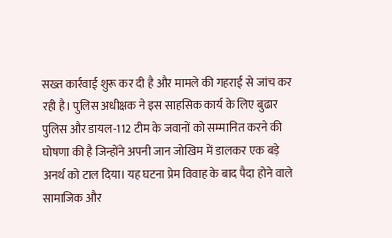सख्त कार्रवाई शुरू कर दी है और मामले की गहराई से जांच कर रही है। पुलिस अधीक्षक ने इस साहसिक कार्य के लिए बुढार पुलिस और डायल-112 टीम के जवानों को सम्मानित करने की घोषणा की है जिन्होंने अपनी जान जोखिम में डालकर एक बड़े अनर्थ को टाल दिया। यह घटना प्रेम विवाह के बाद पैदा होने वाले सामाजिक और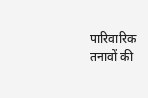पारिवारिक तनावों की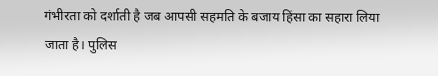गंभीरता को दर्शाती है जब आपसी सहमति के बजाय हिंसा का सहारा लिया जाता है। पुलिस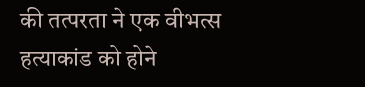की तत्परता ने एक वीभत्स हत्याकांड को होने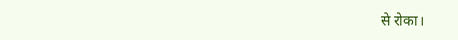से रोका।